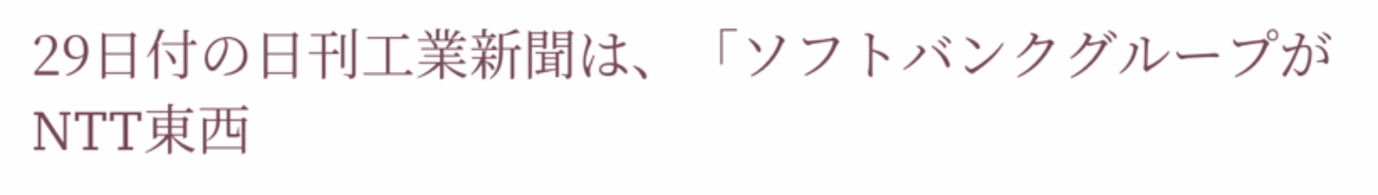29日付の日刊工業新聞は、「ソフトバンクグループがNTT東西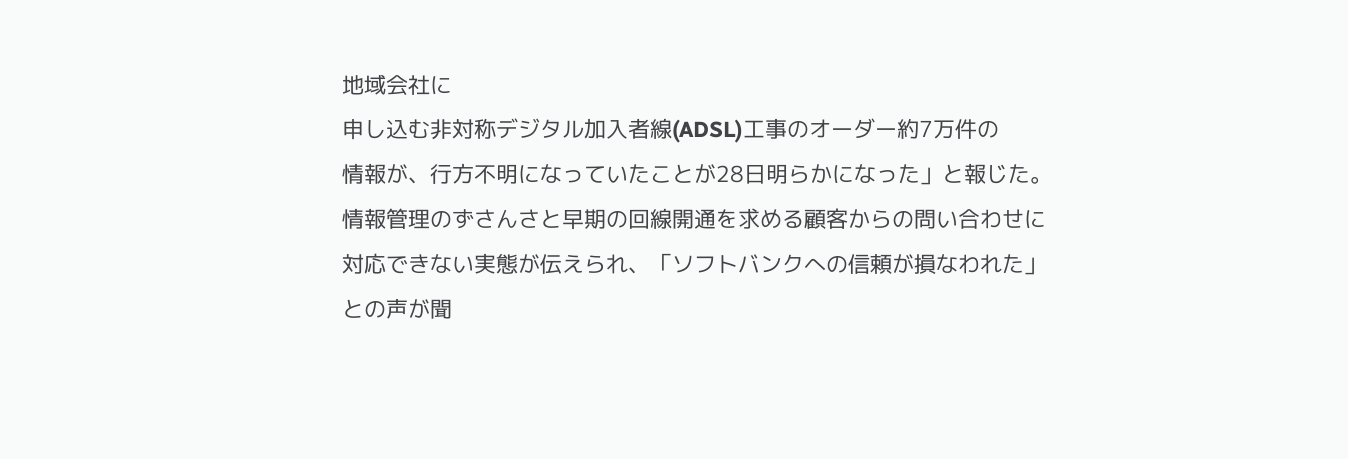地域会社に
申し込む非対称デジタル加入者線(ADSL)工事のオーダー約7万件の
情報が、行方不明になっていたことが28日明らかになった」と報じた。
情報管理のずさんさと早期の回線開通を求める顧客からの問い合わせに
対応できない実態が伝えられ、「ソフトバンクへの信頼が損なわれた」
との声が聞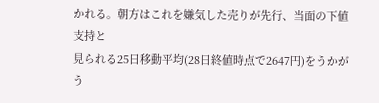かれる。朝方はこれを嫌気した売りが先行、当面の下値支持と
見られる25日移動平均(28日終値時点で2647円)をうかがう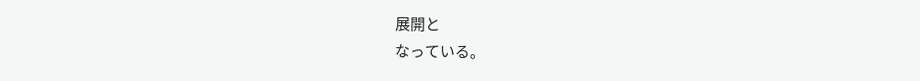展開と
なっている。